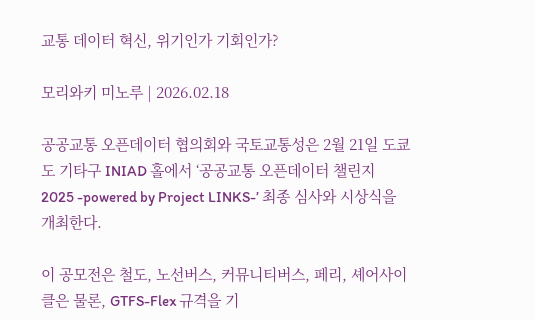교통 데이터 혁신, 위기인가 기회인가?

모리와키 미노루 | 2026.02.18

공공교통 오픈데이터 협의회와 국토교통성은 2월 21일 도쿄도 기타구 INIAD 홀에서 ‘공공교통 오픈데이터 챌린지 2025 -powered by Project LINKS-’ 최종 심사와 시상식을 개최한다.

이 공모전은 철도, 노선버스, 커뮤니티버스, 페리, 셰어사이클은 물론, GTFS-Flex 규격을 기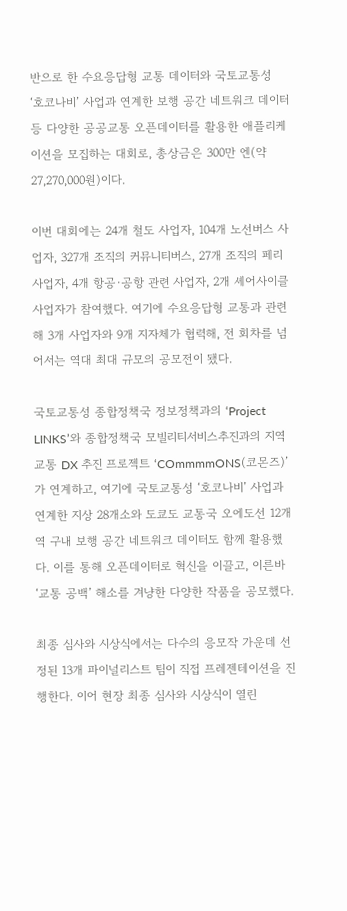반으로 한 수요응답형 교통 데이터와 국토교통성 ‘호코나비’ 사업과 연계한 보행 공간 네트워크 데이터 등 다양한 공공교통 오픈데이터를 활용한 애플리케이션을 모집하는 대회로, 총상금은 300만 엔(약 27,270,000원)이다.

이번 대회에는 24개 철도 사업자, 104개 노선버스 사업자, 327개 조직의 커뮤니티버스, 27개 조직의 페리 사업자, 4개 항공·공항 관련 사업자, 2개 셰어사이클 사업자가 참여했다. 여기에 수요응답형 교통과 관련해 3개 사업자와 9개 지자체가 협력해, 전 회차를 넘어서는 역대 최대 규모의 공모전이 됐다.

국토교통성 종합정책국 정보정책과의 ‘Project LINKS’와 종합정책국 모빌리티서비스추진과의 지역 교통 DX 추진 프로젝트 ‘COmmmmONS(코몬즈)’가 연계하고, 여기에 국토교통성 ‘호코나비’ 사업과 연계한 지상 28개소와 도쿄도 교통국 오에도선 12개 역 구내 보행 공간 네트워크 데이터도 함께 활용했다. 이를 통해 오픈데이터로 혁신을 이끌고, 이른바 ‘교통 공백’ 해소를 겨냥한 다양한 작품을 공모했다.

최종 심사와 시상식에서는 다수의 응모작 가운데 선정된 13개 파이널리스트 팀이 직접 프레젠테이션을 진행한다. 이어 현장 최종 심사와 시상식이 열린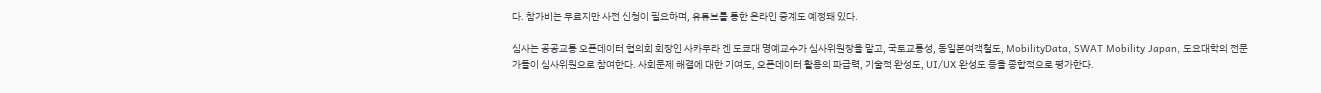다. 참가비는 무료지만 사전 신청이 필요하며, 유튜브를 통한 온라인 중계도 예정돼 있다.

심사는 공공교통 오픈데이터 협의회 회장인 사카무라 겐 도쿄대 명예교수가 심사위원장을 맡고, 국토교통성, 동일본여객철도, MobilityData, SWAT Mobility Japan, 도요대학의 전문가들이 심사위원으로 참여한다. 사회문제 해결에 대한 기여도, 오픈데이터 활용의 파급력, 기술적 완성도, UI/UX 완성도 등을 종합적으로 평가한다.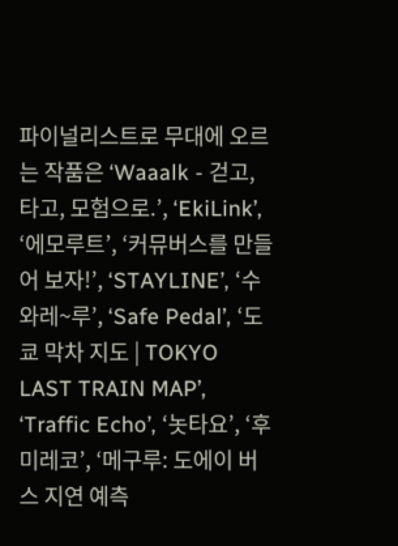파이널리스트로 무대에 오르는 작품은 ‘Waaalk - 걷고, 타고, 모험으로.’, ‘EkiLink’, ‘에모루트’, ‘커뮤버스를 만들어 보자!’, ‘STAYLINE’, ‘수와레~루’, ‘Safe Pedal’, ‘도쿄 막차 지도 | TOKYO LAST TRAIN MAP’, ‘Traffic Echo’, ‘놋타요’, ‘후미레코’, ‘메구루: 도에이 버스 지연 예측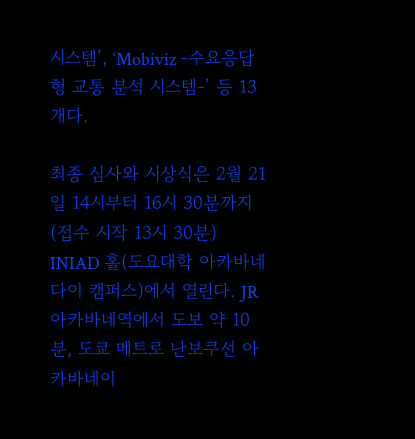시스템’, ‘Mobiviz -수요응답형 교통 분석 시스템-’ 등 13개다.

최종 심사와 시상식은 2월 21일 14시부터 16시 30분까지(접수 시작 13시 30분) INIAD 홀(도요대학 아카바네다이 캠퍼스)에서 열린다. JR 아카바네역에서 도보 약 10분, 도쿄 메트로 난보쿠선 아카바네이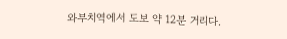와부치역에서 도보 약 12분 거리다.